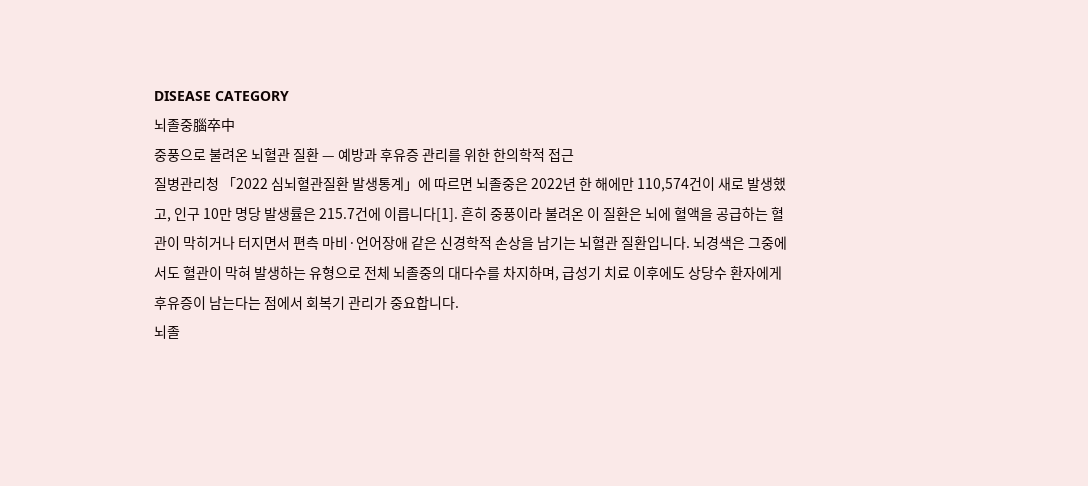DISEASE CATEGORY
뇌졸중腦卒中
중풍으로 불려온 뇌혈관 질환 — 예방과 후유증 관리를 위한 한의학적 접근
질병관리청 「2022 심뇌혈관질환 발생통계」에 따르면 뇌졸중은 2022년 한 해에만 110,574건이 새로 발생했고, 인구 10만 명당 발생률은 215.7건에 이릅니다[1]. 흔히 중풍이라 불려온 이 질환은 뇌에 혈액을 공급하는 혈관이 막히거나 터지면서 편측 마비·언어장애 같은 신경학적 손상을 남기는 뇌혈관 질환입니다. 뇌경색은 그중에서도 혈관이 막혀 발생하는 유형으로 전체 뇌졸중의 대다수를 차지하며, 급성기 치료 이후에도 상당수 환자에게 후유증이 남는다는 점에서 회복기 관리가 중요합니다.
뇌졸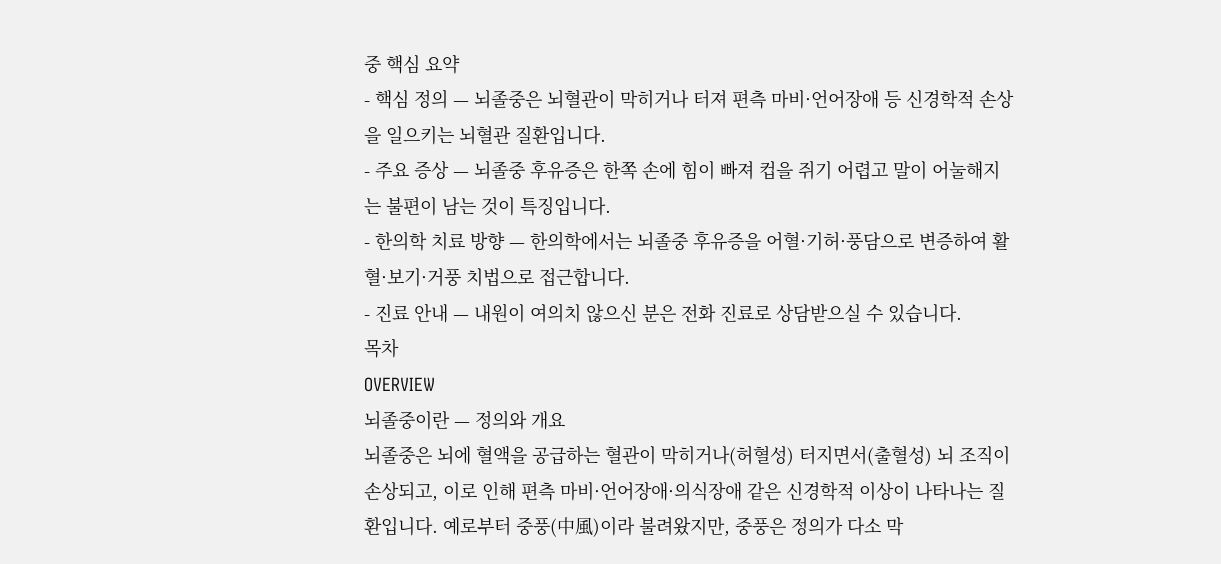중 핵심 요약
- 핵심 정의 — 뇌졸중은 뇌혈관이 막히거나 터져 편측 마비·언어장애 등 신경학적 손상을 일으키는 뇌혈관 질환입니다.
- 주요 증상 — 뇌졸중 후유증은 한쪽 손에 힘이 빠져 컵을 쥐기 어렵고 말이 어눌해지는 불편이 남는 것이 특징입니다.
- 한의학 치료 방향 — 한의학에서는 뇌졸중 후유증을 어혈·기허·풍담으로 변증하여 활혈·보기·거풍 치법으로 접근합니다.
- 진료 안내 — 내원이 여의치 않으신 분은 전화 진료로 상담받으실 수 있습니다.
목차
OVERVIEW
뇌졸중이란 — 정의와 개요
뇌졸중은 뇌에 혈액을 공급하는 혈관이 막히거나(허혈성) 터지면서(출혈성) 뇌 조직이 손상되고, 이로 인해 편측 마비·언어장애·의식장애 같은 신경학적 이상이 나타나는 질환입니다. 예로부터 중풍(中風)이라 불려왔지만, 중풍은 정의가 다소 막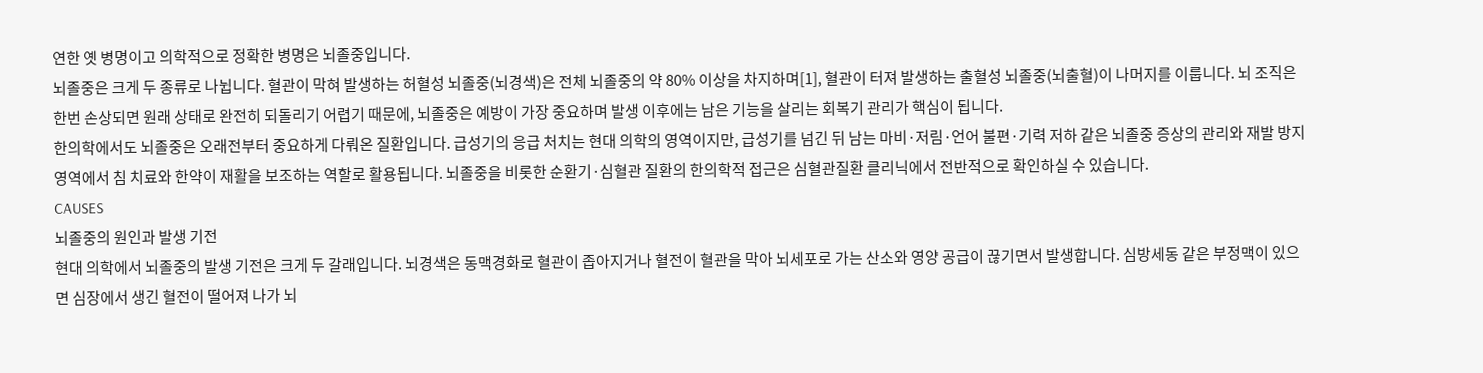연한 옛 병명이고 의학적으로 정확한 병명은 뇌졸중입니다.
뇌졸중은 크게 두 종류로 나뉩니다. 혈관이 막혀 발생하는 허혈성 뇌졸중(뇌경색)은 전체 뇌졸중의 약 80% 이상을 차지하며[1], 혈관이 터져 발생하는 출혈성 뇌졸중(뇌출혈)이 나머지를 이룹니다. 뇌 조직은 한번 손상되면 원래 상태로 완전히 되돌리기 어렵기 때문에, 뇌졸중은 예방이 가장 중요하며 발생 이후에는 남은 기능을 살리는 회복기 관리가 핵심이 됩니다.
한의학에서도 뇌졸중은 오래전부터 중요하게 다뤄온 질환입니다. 급성기의 응급 처치는 현대 의학의 영역이지만, 급성기를 넘긴 뒤 남는 마비·저림·언어 불편·기력 저하 같은 뇌졸중 증상의 관리와 재발 방지 영역에서 침 치료와 한약이 재활을 보조하는 역할로 활용됩니다. 뇌졸중을 비롯한 순환기·심혈관 질환의 한의학적 접근은 심혈관질환 클리닉에서 전반적으로 확인하실 수 있습니다.
CAUSES
뇌졸중의 원인과 발생 기전
현대 의학에서 뇌졸중의 발생 기전은 크게 두 갈래입니다. 뇌경색은 동맥경화로 혈관이 좁아지거나 혈전이 혈관을 막아 뇌세포로 가는 산소와 영양 공급이 끊기면서 발생합니다. 심방세동 같은 부정맥이 있으면 심장에서 생긴 혈전이 떨어져 나가 뇌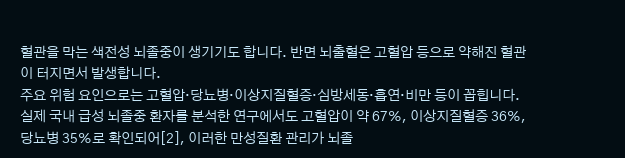혈관을 막는 색전성 뇌졸중이 생기기도 합니다. 반면 뇌출혈은 고혈압 등으로 약해진 혈관이 터지면서 발생합니다.
주요 위험 요인으로는 고혈압·당뇨병·이상지질혈증·심방세동·흡연·비만 등이 꼽힙니다. 실제 국내 급성 뇌졸중 환자를 분석한 연구에서도 고혈압이 약 67%, 이상지질혈증 36%, 당뇨병 35%로 확인되어[2], 이러한 만성질환 관리가 뇌졸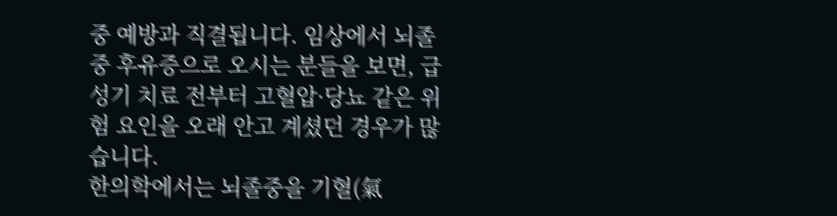중 예방과 직결됩니다. 임상에서 뇌졸중 후유증으로 오시는 분들을 보면, 급성기 치료 전부터 고혈압·당뇨 같은 위험 요인을 오래 안고 계셨던 경우가 많습니다.
한의학에서는 뇌졸중을 기혈(氣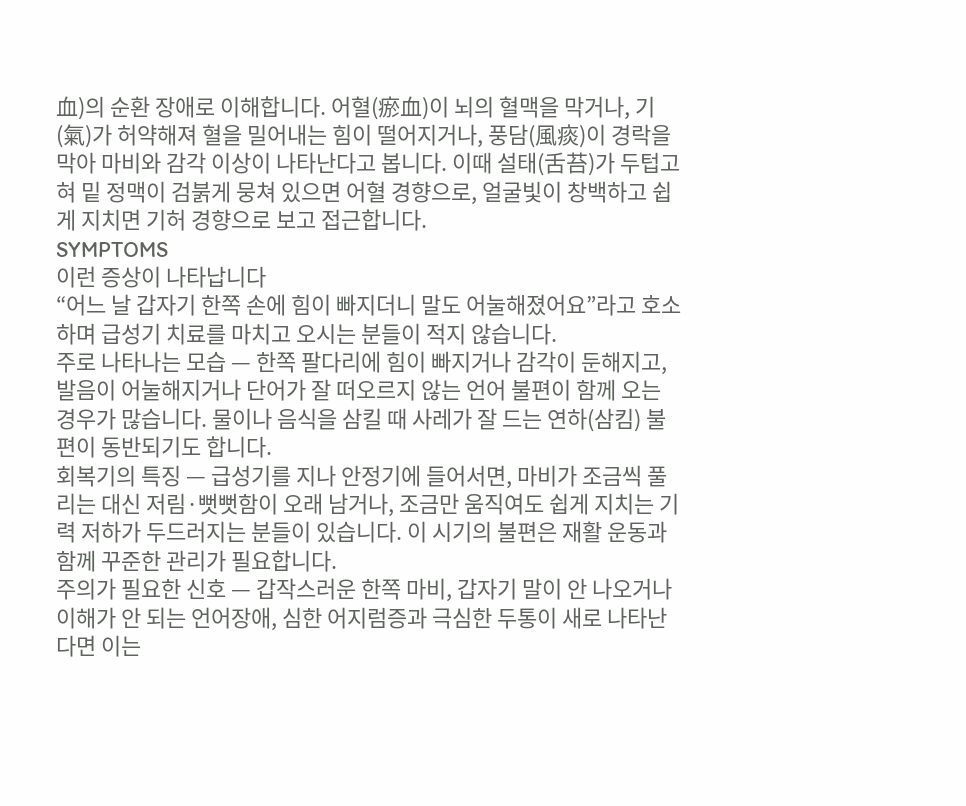血)의 순환 장애로 이해합니다. 어혈(瘀血)이 뇌의 혈맥을 막거나, 기(氣)가 허약해져 혈을 밀어내는 힘이 떨어지거나, 풍담(風痰)이 경락을 막아 마비와 감각 이상이 나타난다고 봅니다. 이때 설태(舌苔)가 두텁고 혀 밑 정맥이 검붉게 뭉쳐 있으면 어혈 경향으로, 얼굴빛이 창백하고 쉽게 지치면 기허 경향으로 보고 접근합니다.
SYMPTOMS
이런 증상이 나타납니다
“어느 날 갑자기 한쪽 손에 힘이 빠지더니 말도 어눌해졌어요”라고 호소하며 급성기 치료를 마치고 오시는 분들이 적지 않습니다.
주로 나타나는 모습 — 한쪽 팔다리에 힘이 빠지거나 감각이 둔해지고, 발음이 어눌해지거나 단어가 잘 떠오르지 않는 언어 불편이 함께 오는 경우가 많습니다. 물이나 음식을 삼킬 때 사레가 잘 드는 연하(삼킴) 불편이 동반되기도 합니다.
회복기의 특징 — 급성기를 지나 안정기에 들어서면, 마비가 조금씩 풀리는 대신 저림·뻣뻣함이 오래 남거나, 조금만 움직여도 쉽게 지치는 기력 저하가 두드러지는 분들이 있습니다. 이 시기의 불편은 재활 운동과 함께 꾸준한 관리가 필요합니다.
주의가 필요한 신호 — 갑작스러운 한쪽 마비, 갑자기 말이 안 나오거나 이해가 안 되는 언어장애, 심한 어지럼증과 극심한 두통이 새로 나타난다면 이는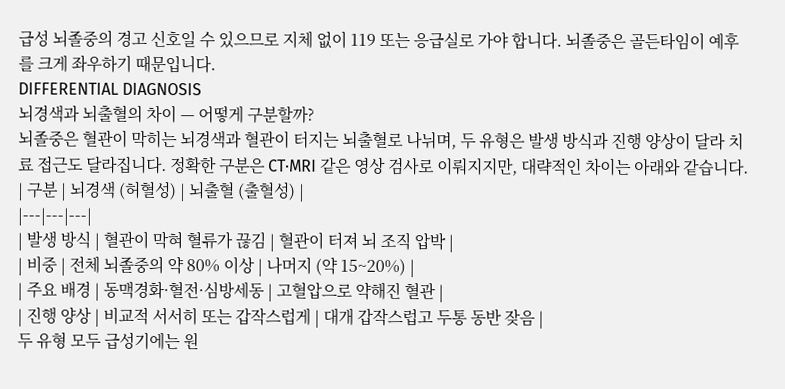급성 뇌졸중의 경고 신호일 수 있으므로 지체 없이 119 또는 응급실로 가야 합니다. 뇌졸중은 골든타임이 예후를 크게 좌우하기 때문입니다.
DIFFERENTIAL DIAGNOSIS
뇌경색과 뇌출혈의 차이 — 어떻게 구분할까?
뇌졸중은 혈관이 막히는 뇌경색과 혈관이 터지는 뇌출혈로 나뉘며, 두 유형은 발생 방식과 진행 양상이 달라 치료 접근도 달라집니다. 정확한 구분은 CT·MRI 같은 영상 검사로 이뤄지지만, 대략적인 차이는 아래와 같습니다.
| 구분 | 뇌경색 (허혈성) | 뇌출혈 (출혈성) |
|---|---|---|
| 발생 방식 | 혈관이 막혀 혈류가 끊김 | 혈관이 터져 뇌 조직 압박 |
| 비중 | 전체 뇌졸중의 약 80% 이상 | 나머지 (약 15~20%) |
| 주요 배경 | 동맥경화·혈전·심방세동 | 고혈압으로 약해진 혈관 |
| 진행 양상 | 비교적 서서히 또는 갑작스럽게 | 대개 갑작스럽고 두통 동반 잦음 |
두 유형 모두 급성기에는 원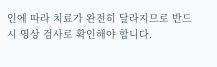인에 따라 치료가 완전히 달라지므로 반드시 영상 검사로 확인해야 합니다.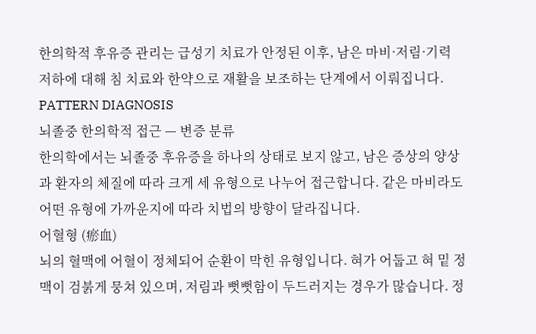한의학적 후유증 관리는 급성기 치료가 안정된 이후, 남은 마비·저림·기력 저하에 대해 침 치료와 한약으로 재활을 보조하는 단계에서 이뤄집니다.
PATTERN DIAGNOSIS
뇌졸중 한의학적 접근 — 변증 분류
한의학에서는 뇌졸중 후유증을 하나의 상태로 보지 않고, 남은 증상의 양상과 환자의 체질에 따라 크게 세 유형으로 나누어 접근합니다. 같은 마비라도 어떤 유형에 가까운지에 따라 치법의 방향이 달라집니다.
어혈형 (瘀血)
뇌의 혈맥에 어혈이 정체되어 순환이 막힌 유형입니다. 혀가 어둡고 혀 밑 정맥이 검붉게 뭉쳐 있으며, 저림과 뻣뻣함이 두드러지는 경우가 많습니다. 정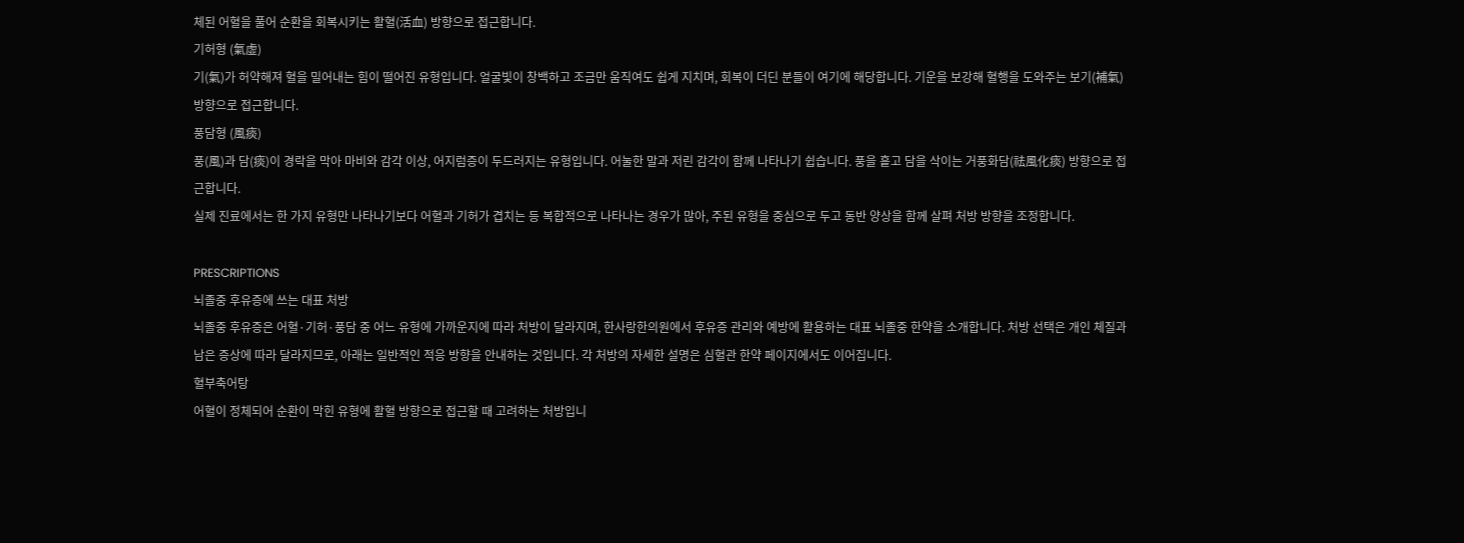체된 어혈을 풀어 순환을 회복시키는 활혈(活血) 방향으로 접근합니다.
기허형 (氣虛)
기(氣)가 허약해져 혈을 밀어내는 힘이 떨어진 유형입니다. 얼굴빛이 창백하고 조금만 움직여도 쉽게 지치며, 회복이 더딘 분들이 여기에 해당합니다. 기운을 보강해 혈행을 도와주는 보기(補氣) 방향으로 접근합니다.
풍담형 (風痰)
풍(風)과 담(痰)이 경락을 막아 마비와 감각 이상, 어지럼증이 두드러지는 유형입니다. 어눌한 말과 저린 감각이 함께 나타나기 쉽습니다. 풍을 흩고 담을 삭이는 거풍화담(祛風化痰) 방향으로 접근합니다.
실제 진료에서는 한 가지 유형만 나타나기보다 어혈과 기허가 겹치는 등 복합적으로 나타나는 경우가 많아, 주된 유형을 중심으로 두고 동반 양상을 함께 살펴 처방 방향을 조정합니다.

PRESCRIPTIONS
뇌졸중 후유증에 쓰는 대표 처방
뇌졸중 후유증은 어혈·기허·풍담 중 어느 유형에 가까운지에 따라 처방이 달라지며, 한사랑한의원에서 후유증 관리와 예방에 활용하는 대표 뇌졸중 한약을 소개합니다. 처방 선택은 개인 체질과 남은 증상에 따라 달라지므로, 아래는 일반적인 적응 방향을 안내하는 것입니다. 각 처방의 자세한 설명은 심혈관 한약 페이지에서도 이어집니다.
혈부축어탕
어혈이 정체되어 순환이 막힌 유형에 활혈 방향으로 접근할 때 고려하는 처방입니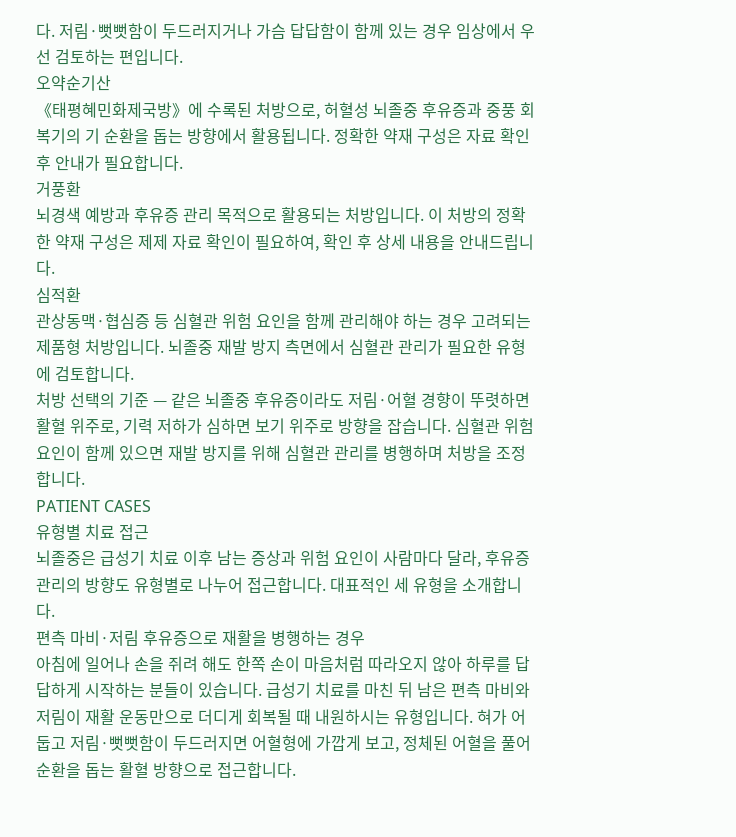다. 저림·뻣뻣함이 두드러지거나 가슴 답답함이 함께 있는 경우 임상에서 우선 검토하는 편입니다.
오약순기산
《태평혜민화제국방》에 수록된 처방으로, 허혈성 뇌졸중 후유증과 중풍 회복기의 기 순환을 돕는 방향에서 활용됩니다. 정확한 약재 구성은 자료 확인 후 안내가 필요합니다.
거풍환
뇌경색 예방과 후유증 관리 목적으로 활용되는 처방입니다. 이 처방의 정확한 약재 구성은 제제 자료 확인이 필요하여, 확인 후 상세 내용을 안내드립니다.
심적환
관상동맥·협심증 등 심혈관 위험 요인을 함께 관리해야 하는 경우 고려되는 제품형 처방입니다. 뇌졸중 재발 방지 측면에서 심혈관 관리가 필요한 유형에 검토합니다.
처방 선택의 기준 — 같은 뇌졸중 후유증이라도 저림·어혈 경향이 뚜렷하면 활혈 위주로, 기력 저하가 심하면 보기 위주로 방향을 잡습니다. 심혈관 위험 요인이 함께 있으면 재발 방지를 위해 심혈관 관리를 병행하며 처방을 조정합니다.
PATIENT CASES
유형별 치료 접근
뇌졸중은 급성기 치료 이후 남는 증상과 위험 요인이 사람마다 달라, 후유증 관리의 방향도 유형별로 나누어 접근합니다. 대표적인 세 유형을 소개합니다.
편측 마비·저림 후유증으로 재활을 병행하는 경우
아침에 일어나 손을 쥐려 해도 한쪽 손이 마음처럼 따라오지 않아 하루를 답답하게 시작하는 분들이 있습니다. 급성기 치료를 마친 뒤 남은 편측 마비와 저림이 재활 운동만으로 더디게 회복될 때 내원하시는 유형입니다. 혀가 어둡고 저림·뻣뻣함이 두드러지면 어혈형에 가깝게 보고, 정체된 어혈을 풀어 순환을 돕는 활혈 방향으로 접근합니다.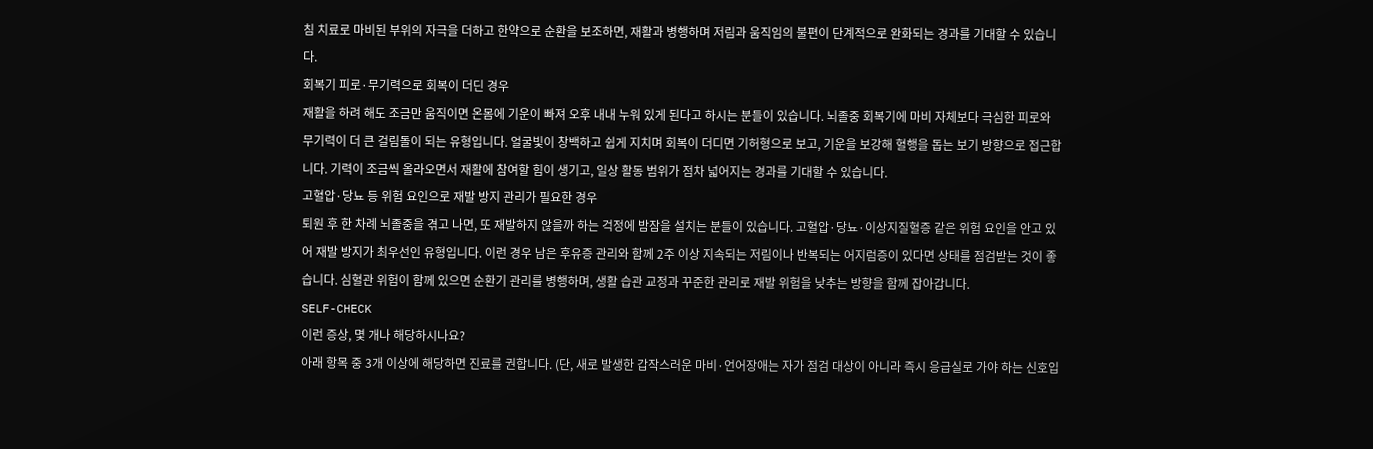침 치료로 마비된 부위의 자극을 더하고 한약으로 순환을 보조하면, 재활과 병행하며 저림과 움직임의 불편이 단계적으로 완화되는 경과를 기대할 수 있습니다.
회복기 피로·무기력으로 회복이 더딘 경우
재활을 하려 해도 조금만 움직이면 온몸에 기운이 빠져 오후 내내 누워 있게 된다고 하시는 분들이 있습니다. 뇌졸중 회복기에 마비 자체보다 극심한 피로와 무기력이 더 큰 걸림돌이 되는 유형입니다. 얼굴빛이 창백하고 쉽게 지치며 회복이 더디면 기허형으로 보고, 기운을 보강해 혈행을 돕는 보기 방향으로 접근합니다. 기력이 조금씩 올라오면서 재활에 참여할 힘이 생기고, 일상 활동 범위가 점차 넓어지는 경과를 기대할 수 있습니다.
고혈압·당뇨 등 위험 요인으로 재발 방지 관리가 필요한 경우
퇴원 후 한 차례 뇌졸중을 겪고 나면, 또 재발하지 않을까 하는 걱정에 밤잠을 설치는 분들이 있습니다. 고혈압·당뇨·이상지질혈증 같은 위험 요인을 안고 있어 재발 방지가 최우선인 유형입니다. 이런 경우 남은 후유증 관리와 함께 2주 이상 지속되는 저림이나 반복되는 어지럼증이 있다면 상태를 점검받는 것이 좋습니다. 심혈관 위험이 함께 있으면 순환기 관리를 병행하며, 생활 습관 교정과 꾸준한 관리로 재발 위험을 낮추는 방향을 함께 잡아갑니다.
SELF-CHECK
이런 증상, 몇 개나 해당하시나요?
아래 항목 중 3개 이상에 해당하면 진료를 권합니다. (단, 새로 발생한 갑작스러운 마비·언어장애는 자가 점검 대상이 아니라 즉시 응급실로 가야 하는 신호입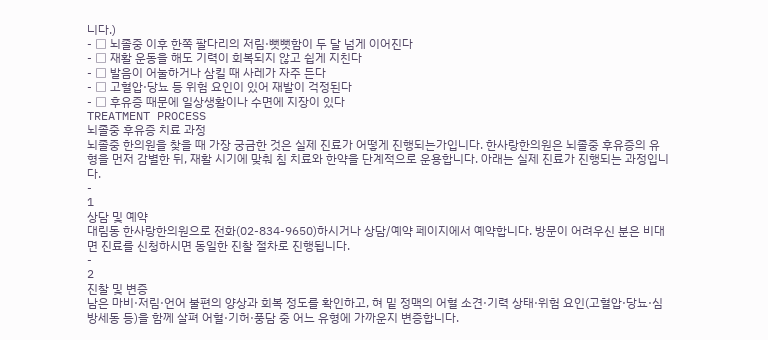니다.)
- □ 뇌졸중 이후 한쪽 팔다리의 저림·뻣뻣함이 두 달 넘게 이어진다
- □ 재활 운동을 해도 기력이 회복되지 않고 쉽게 지친다
- □ 발음이 어눌하거나 삼킬 때 사레가 자주 든다
- □ 고혈압·당뇨 등 위험 요인이 있어 재발이 걱정된다
- □ 후유증 때문에 일상생활이나 수면에 지장이 있다
TREATMENT PROCESS
뇌졸중 후유증 치료 과정
뇌졸중 한의원을 찾을 때 가장 궁금한 것은 실제 진료가 어떻게 진행되는가입니다. 한사랑한의원은 뇌졸중 후유증의 유형을 먼저 감별한 뒤, 재활 시기에 맞춰 침 치료와 한약을 단계적으로 운용합니다. 아래는 실제 진료가 진행되는 과정입니다.
-
1
상담 및 예약
대림동 한사랑한의원으로 전화(02-834-9650)하시거나 상담/예약 페이지에서 예약합니다. 방문이 어려우신 분은 비대면 진료를 신청하시면 동일한 진찰 절차로 진행됩니다.
-
2
진찰 및 변증
남은 마비·저림·언어 불편의 양상과 회복 정도를 확인하고, 혀 밑 정맥의 어혈 소견·기력 상태·위험 요인(고혈압·당뇨·심방세동 등)을 함께 살펴 어혈·기허·풍담 중 어느 유형에 가까운지 변증합니다.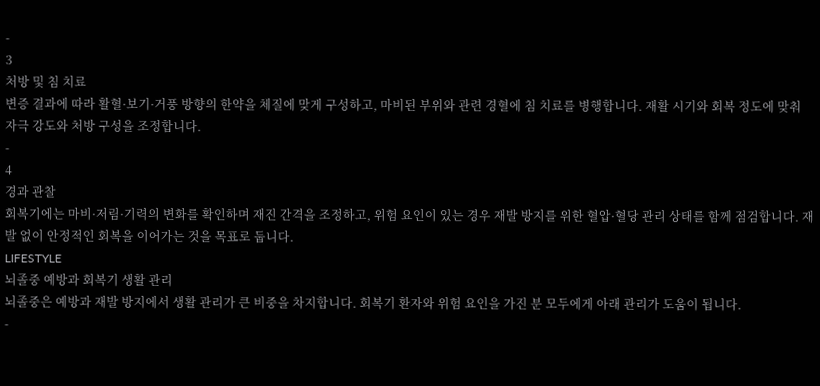-
3
처방 및 침 치료
변증 결과에 따라 활혈·보기·거풍 방향의 한약을 체질에 맞게 구성하고, 마비된 부위와 관련 경혈에 침 치료를 병행합니다. 재활 시기와 회복 정도에 맞춰 자극 강도와 처방 구성을 조정합니다.
-
4
경과 관찰
회복기에는 마비·저림·기력의 변화를 확인하며 재진 간격을 조정하고, 위험 요인이 있는 경우 재발 방지를 위한 혈압·혈당 관리 상태를 함께 점검합니다. 재발 없이 안정적인 회복을 이어가는 것을 목표로 둡니다.
LIFESTYLE
뇌졸중 예방과 회복기 생활 관리
뇌졸중은 예방과 재발 방지에서 생활 관리가 큰 비중을 차지합니다. 회복기 환자와 위험 요인을 가진 분 모두에게 아래 관리가 도움이 됩니다.
-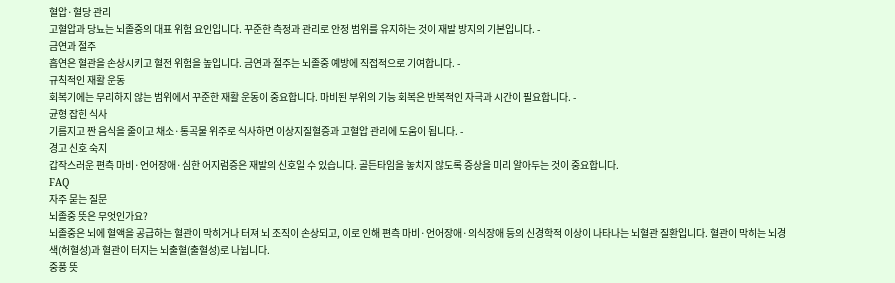혈압·혈당 관리
고혈압과 당뇨는 뇌졸중의 대표 위험 요인입니다. 꾸준한 측정과 관리로 안정 범위를 유지하는 것이 재발 방지의 기본입니다. -
금연과 절주
흡연은 혈관을 손상시키고 혈전 위험을 높입니다. 금연과 절주는 뇌졸중 예방에 직접적으로 기여합니다. -
규칙적인 재활 운동
회복기에는 무리하지 않는 범위에서 꾸준한 재활 운동이 중요합니다. 마비된 부위의 기능 회복은 반복적인 자극과 시간이 필요합니다. -
균형 잡힌 식사
기름지고 짠 음식을 줄이고 채소·통곡물 위주로 식사하면 이상지질혈증과 고혈압 관리에 도움이 됩니다. -
경고 신호 숙지
갑작스러운 편측 마비·언어장애·심한 어지럼증은 재발의 신호일 수 있습니다. 골든타임을 놓치지 않도록 증상을 미리 알아두는 것이 중요합니다.
FAQ
자주 묻는 질문
뇌졸중 뜻은 무엇인가요?
뇌졸중은 뇌에 혈액을 공급하는 혈관이 막히거나 터져 뇌 조직이 손상되고, 이로 인해 편측 마비·언어장애·의식장애 등의 신경학적 이상이 나타나는 뇌혈관 질환입니다. 혈관이 막히는 뇌경색(허혈성)과 혈관이 터지는 뇌출혈(출혈성)로 나뉩니다.
중풍 뜻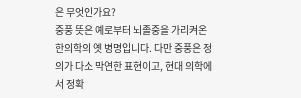은 무엇인가요?
중풍 뜻은 예로부터 뇌졸중을 가리켜온 한의학의 옛 병명입니다. 다만 중풍은 정의가 다소 막연한 표현이고, 현대 의학에서 정확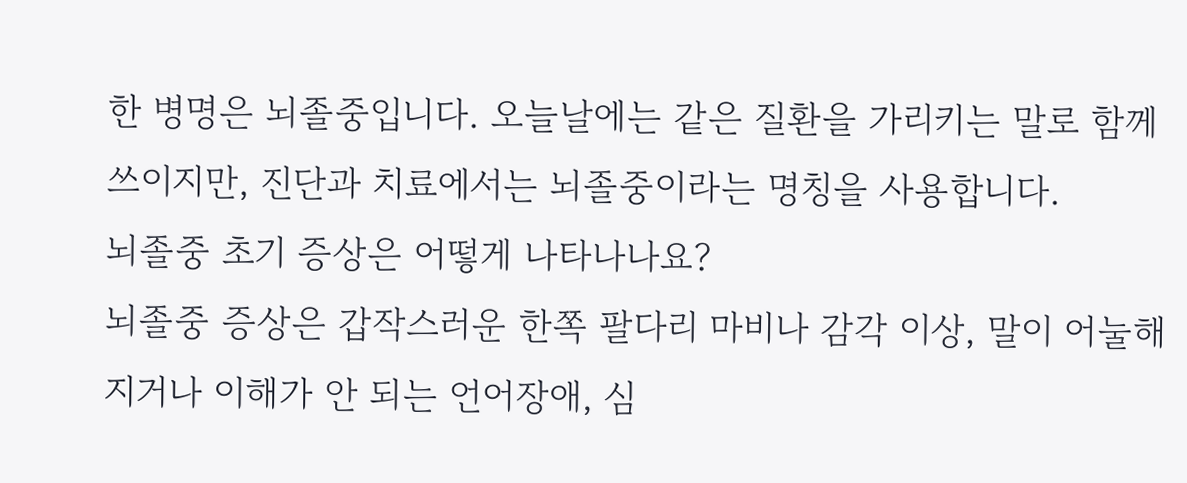한 병명은 뇌졸중입니다. 오늘날에는 같은 질환을 가리키는 말로 함께 쓰이지만, 진단과 치료에서는 뇌졸중이라는 명칭을 사용합니다.
뇌졸중 초기 증상은 어떻게 나타나나요?
뇌졸중 증상은 갑작스러운 한쪽 팔다리 마비나 감각 이상, 말이 어눌해지거나 이해가 안 되는 언어장애, 심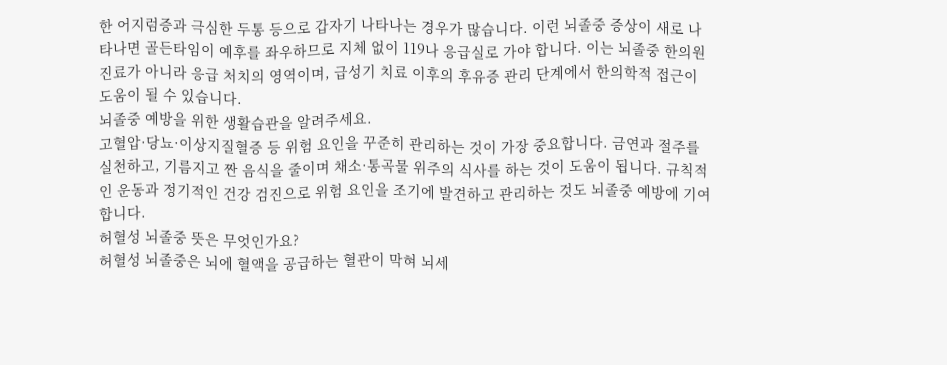한 어지럼증과 극심한 두통 등으로 갑자기 나타나는 경우가 많습니다. 이런 뇌졸중 증상이 새로 나타나면 골든타임이 예후를 좌우하므로 지체 없이 119나 응급실로 가야 합니다. 이는 뇌졸중 한의원 진료가 아니라 응급 처치의 영역이며, 급성기 치료 이후의 후유증 관리 단계에서 한의학적 접근이 도움이 될 수 있습니다.
뇌졸중 예방을 위한 생활습관을 알려주세요.
고혈압·당뇨·이상지질혈증 등 위험 요인을 꾸준히 관리하는 것이 가장 중요합니다. 금연과 절주를 실천하고, 기름지고 짠 음식을 줄이며 채소·통곡물 위주의 식사를 하는 것이 도움이 됩니다. 규칙적인 운동과 정기적인 건강 검진으로 위험 요인을 조기에 발견하고 관리하는 것도 뇌졸중 예방에 기여합니다.
허혈성 뇌졸중 뜻은 무엇인가요?
허혈성 뇌졸중은 뇌에 혈액을 공급하는 혈관이 막혀 뇌세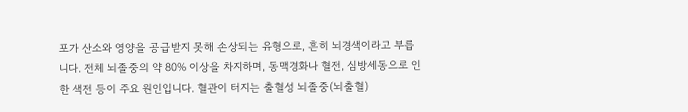포가 산소와 영양을 공급받지 못해 손상되는 유형으로, 흔히 뇌경색이라고 부릅니다. 전체 뇌졸중의 약 80% 이상을 차지하며, 동맥경화나 혈전, 심방세동으로 인한 색전 등이 주요 원인입니다. 혈관이 터지는 출혈성 뇌졸중(뇌출혈)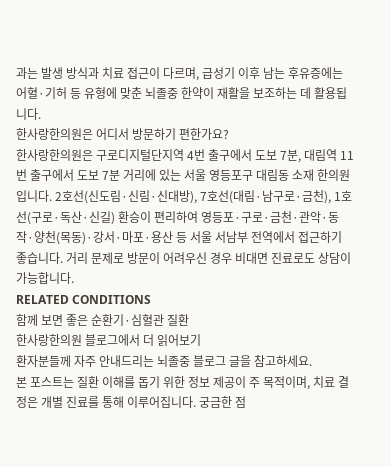과는 발생 방식과 치료 접근이 다르며, 급성기 이후 남는 후유증에는 어혈·기허 등 유형에 맞춘 뇌졸중 한약이 재활을 보조하는 데 활용됩니다.
한사랑한의원은 어디서 방문하기 편한가요?
한사랑한의원은 구로디지털단지역 4번 출구에서 도보 7분, 대림역 11번 출구에서 도보 7분 거리에 있는 서울 영등포구 대림동 소재 한의원입니다. 2호선(신도림·신림·신대방), 7호선(대림·남구로·금천), 1호선(구로·독산·신길) 환승이 편리하여 영등포·구로·금천·관악·동작·양천(목동)·강서·마포·용산 등 서울 서남부 전역에서 접근하기 좋습니다. 거리 문제로 방문이 어려우신 경우 비대면 진료로도 상담이 가능합니다.
RELATED CONDITIONS
함께 보면 좋은 순환기·심혈관 질환
한사랑한의원 블로그에서 더 읽어보기
환자분들께 자주 안내드리는 뇌졸중 블로그 글을 참고하세요.
본 포스트는 질환 이해를 돕기 위한 정보 제공이 주 목적이며, 치료 결정은 개별 진료를 통해 이루어집니다. 궁금한 점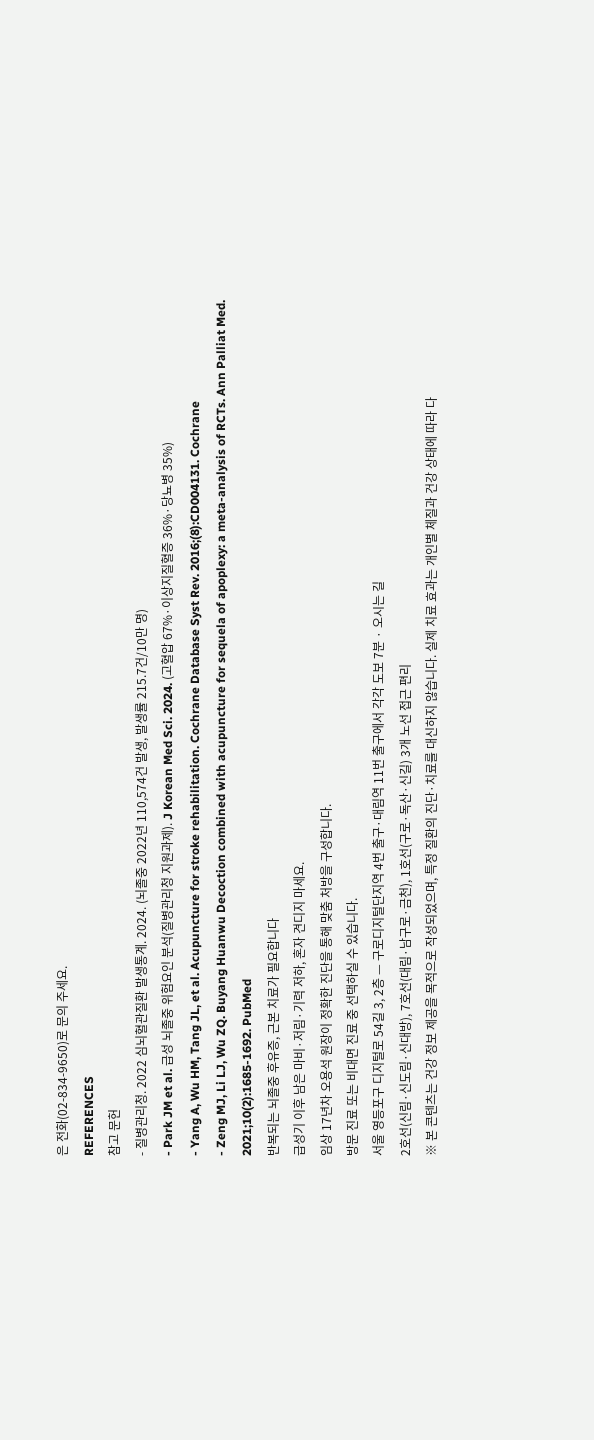은 전화(02-834-9650)로 문의 주세요.
REFERENCES
참고 문헌
- 질병관리청. 2022 심뇌혈관질환 발생통계. 2024. (뇌졸중 2022년 110,574건 발생, 발생률 215.7건/10만 명)
- Park JM et al. 급성 뇌졸중 위험요인 분석(질병관리청 지원과제). J Korean Med Sci. 2024. (고혈압 67%·이상지질혈증 36%·당뇨병 35%)
- Yang A, Wu HM, Tang JL, et al. Acupuncture for stroke rehabilitation. Cochrane Database Syst Rev. 2016;(8):CD004131. Cochrane
- Zeng MJ, Li LJ, Wu ZQ. Buyang Huanwu Decoction combined with acupuncture for sequela of apoplexy: a meta-analysis of RCTs. Ann Palliat Med. 2021;10(2):1685-1692. PubMed
반복되는 뇌졸중 후유증, 근본 치료가 필요합니다
급성기 이후 남은 마비·저림·기력 저하, 혼자 견디지 마세요.
임상 17년차 오용석 원장이 정확한 진단을 통해 맞춤 처방을 구성합니다.
방문 진료 또는 비대면 진료 중 선택하실 수 있습니다.
서울 영등포구 디지털로 54길 3, 2층 — 구로디지털단지역 4번 출구·대림역 11번 출구에서 각각 도보 7분 · 오시는 길
2호선(신림·신도림·신대방), 7호선(대림·남구로·금천), 1호선(구로·독산·신길) 3개 노선 접근 편리
※ 본 콘텐츠는 건강 정보 제공을 목적으로 작성되었으며, 특정 질환의 진단·치료를 대신하지 않습니다. 실제 치료 효과는 개인별 체질과 건강 상태에 따라 다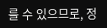를 수 있으므로, 정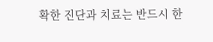확한 진단과 치료는 반드시 한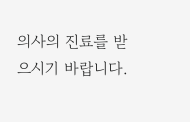의사의 진료를 받으시기 바랍니다.